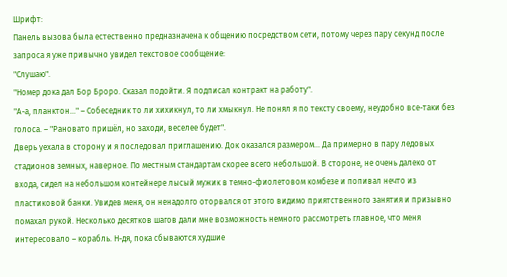Шрифт:
Панель вызова была естественно предназначена к общению посредством сети, потому через пару секунд после запроса я уже привычно увидел текстовое сообщение:
"Слушаю".
"Номер дока дал Бор Броро. Сказал подойти. Я подписал контракт на работу".
"А-а, планктон..." – Собеседник то ли хихикнул, то ли хмыкнул. Не понял я по тексту своему, неудобно все-таки без голоса. – "Рановато пришёл, но заходи, веселее будет".
Дверь уехала в сторону и я последовал приглашению. Док оказался размером... Да примерно в пару ледовых стадионов земных, наверное. По местным стандартам скорее всего небольшой. В стороне, не очень далеко от входа, сидел на небольшом контейнере лысый мужик в темно-фиолетовом комбезе и попивал нечто из пластиковой банки. Увидев меня, он ненадолго оторвался от этого видимо приятственного занятия и призывно помахал рукой. Несколько десятков шагов дали мне возможность немного рассмотреть главное, что меня интересовало – корабль. Н-дя, пока сбываются худшие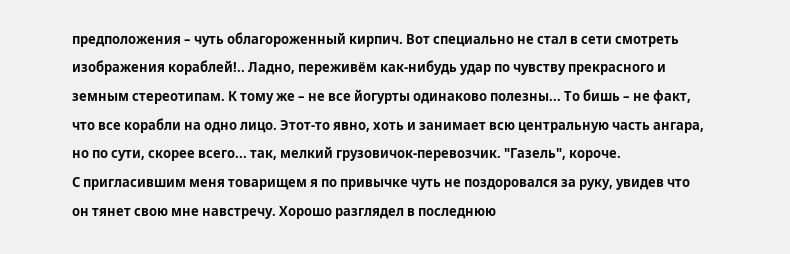предположения – чуть облагороженный кирпич. Вот специально не стал в сети смотреть изображения кораблей!.. Ладно, переживём как-нибудь удар по чувству прекрасного и земным стереотипам. К тому же – не все йогурты одинаково полезны... То бишь – не факт, что все корабли на одно лицо. Этот-то явно, хоть и занимает всю центральную часть ангара, но по сути, скорее всего... так, мелкий грузовичок-перевозчик. "Газель", короче.
С пригласившим меня товарищем я по привычке чуть не поздоровался за руку, увидев что он тянет свою мне навстречу. Хорошо разглядел в последнюю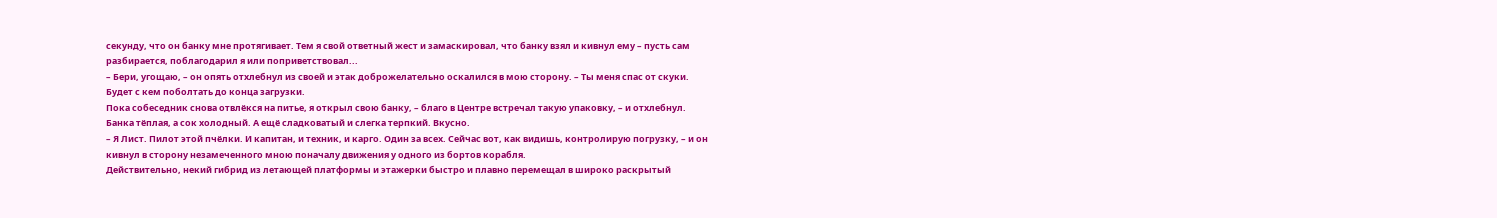секунду, что он банку мне протягивает. Тем я свой ответный жест и замаскировал, что банку взял и кивнул ему – пусть сам разбирается, поблагодарил я или поприветствовал...
– Бери, угощаю, – он опять отхлебнул из своей и этак доброжелательно оскалился в мою сторону. – Ты меня спас от скуки. Будет с кем поболтать до конца загрузки.
Пока собеседник снова отвлёкся на питье, я открыл свою банку, – благо в Центре встречал такую упаковку, – и отхлебнул. Банка тёплая, а сок холодный. А ещё сладковатый и слегка терпкий. Вкусно.
– Я Лист. Пилот этой пчёлки. И капитан, и техник, и карго. Один за всех. Сейчас вот, как видишь, контролирую погрузку, – и он кивнул в сторону незамеченного мною поначалу движения у одного из бортов корабля.
Действительно, некий гибрид из летающей платформы и этажерки быстро и плавно перемещал в широко раскрытый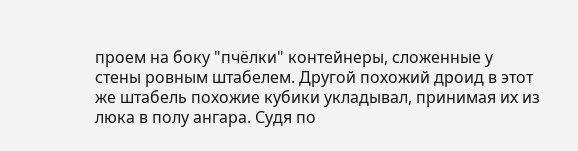проем на боку "пчёлки" контейнеры, сложенные у стены ровным штабелем. Другой похожий дроид в этот же штабель похожие кубики укладывал, принимая их из люка в полу ангара. Судя по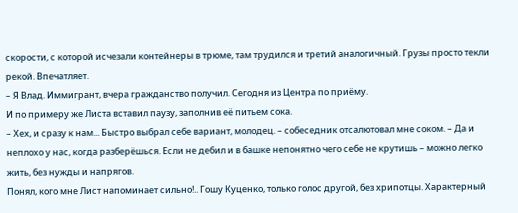скорости, с которой исчезали контейнеры в трюме, там трудился и третий аналогичный. Грузы просто текли рекой. Впечатляет.
– Я Влад. Иммигрант, вчера гражданство получил. Сегодня из Центра по приёму.
И по примеру же Листа вставил паузу, заполнив её питьем сока.
– Хех, и сразу к нам... Быстро выбрал себе вариант, молодец. – собеседник отсалютовал мне соком. – Да и неплохо у нас, когда разберёшься. Если не дебил и в башке непонятно чего себе не крутишь – можно легко жить, без нужды и напрягов.
Понял, кого мне Лист напоминает сильно!.. Гошу Куценко, только голос другой, без хрипотцы. Характерный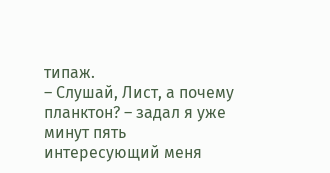типаж.
– Слушай, Лист, а почему планктон? – задал я уже минут пять интересующий меня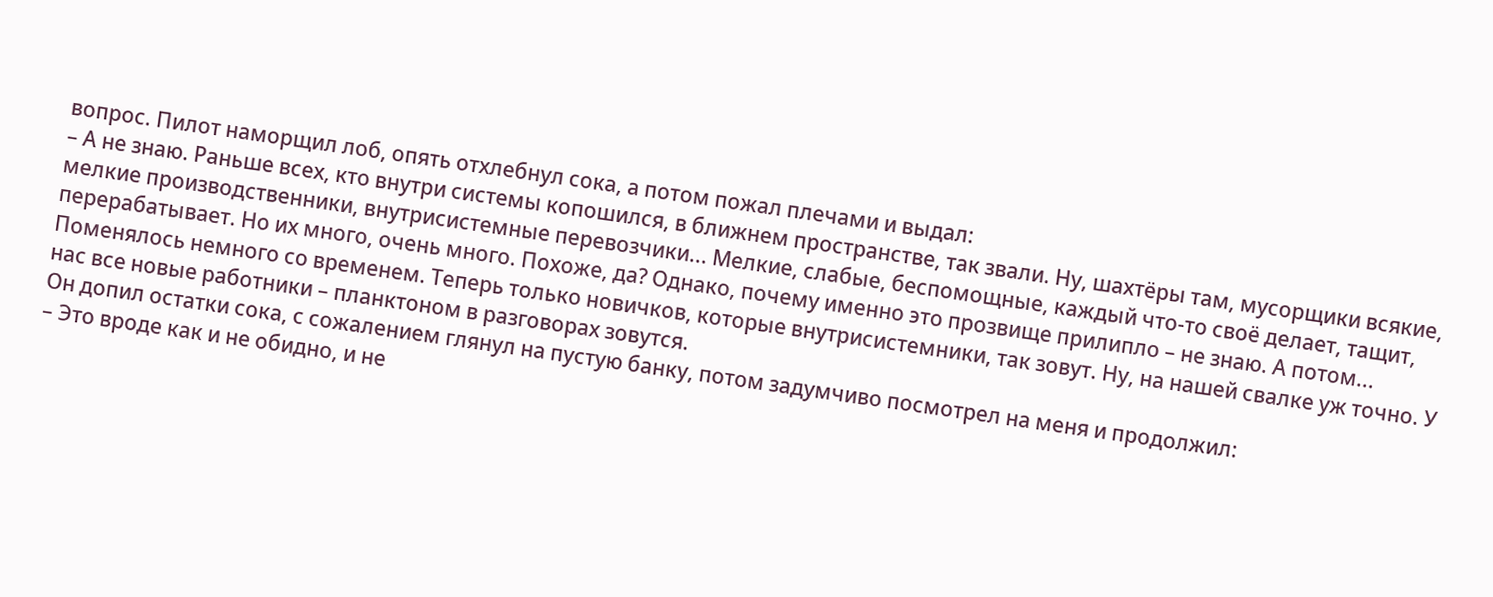вопрос. Пилот наморщил лоб, опять отхлебнул сока, а потом пожал плечами и выдал:
– А не знаю. Раньше всех, кто внутри системы копошился, в ближнем пространстве, так звали. Ну, шахтёры там, мусорщики всякие, мелкие производственники, внутрисистемные перевозчики... Мелкие, слабые, беспомощные, каждый что-то своё делает, тащит, перерабатывает. Но их много, очень много. Похоже, да? Однако, почему именно это прозвище прилипло – не знаю. А потом... Поменялось немного со временем. Теперь только новичков, которые внутрисистемники, так зовут. Ну, на нашей свалке уж точно. У нас все новые работники – планктоном в разговорах зовутся.
Он допил остатки сока, с сожалением глянул на пустую банку, потом задумчиво посмотрел на меня и продолжил:
– Это вроде как и не обидно, и не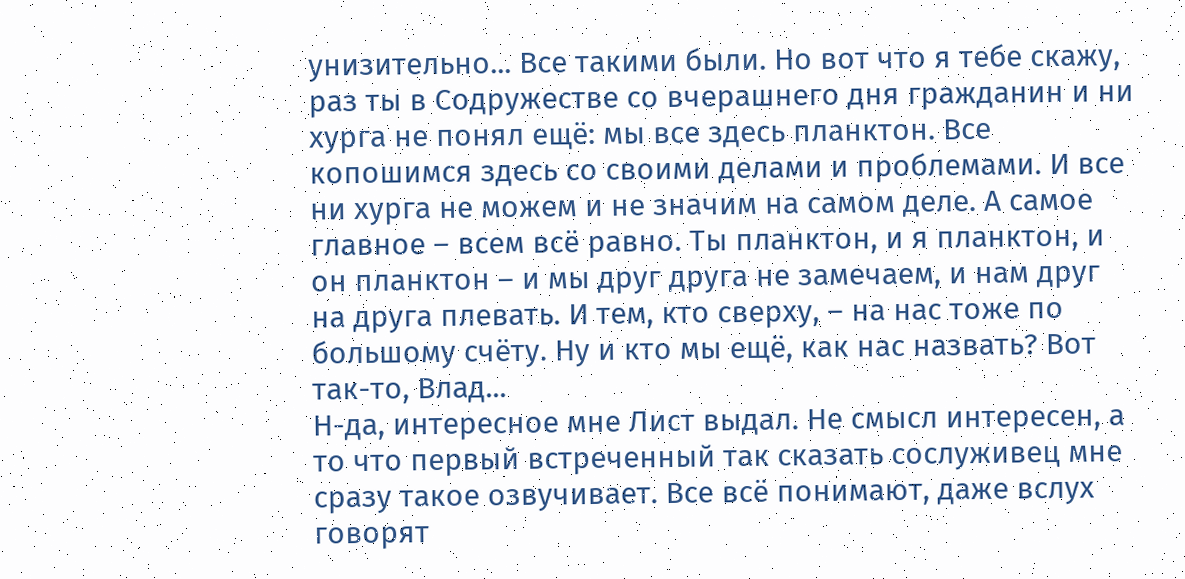унизительно... Все такими были. Но вот что я тебе скажу, раз ты в Содружестве со вчерашнего дня гражданин и ни хурга не понял ещё: мы все здесь планктон. Все копошимся здесь со своими делами и проблемами. И все ни хурга не можем и не значим на самом деле. А самое главное – всем всё равно. Ты планктон, и я планктон, и он планктон – и мы друг друга не замечаем, и нам друг на друга плевать. И тем, кто сверху, – на нас тоже по большому счёту. Ну и кто мы ещё, как нас назвать? Вот так-то, Влад...
Н-да, интересное мне Лист выдал. Не смысл интересен, а то что первый встреченный так сказать сослуживец мне сразу такое озвучивает. Все всё понимают, даже вслух говорят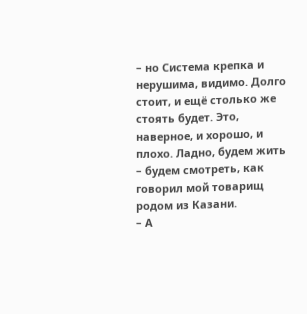– но Система крепка и нерушима, видимо. Долго стоит, и ещё столько же стоять будет. Это, наверное, и хорошо, и плохо. Ладно, будем жить – будем смотреть, как говорил мой товарищ родом из Казани.
– А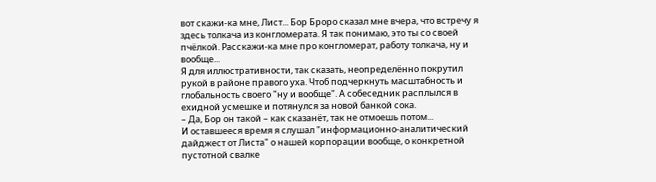вот скажи-ка мне, Лист... Бор Броро сказал мне вчера, что встречу я здесь толкача из конгломерата. Я так понимаю, это ты со своей пчёлкой. Расскажи-ка мне про конгломерат, работу толкача, ну и вообще...
Я для иллюстративности, так сказать, неопределённо покрутил рукой в районе правого уха. Чтоб подчеркнуть масштабность и глобальность своего "ну и вообще". А собеседник расплылся в ехидной усмешке и потянулся за новой банкой сока.
– Да, Бор он такой – как сказанёт, так не отмоешь потом...
И оставшееся время я слушал "информационно-аналитический дайджест от Листа" о нашей корпорации вообще, о конкретной пустотной свалке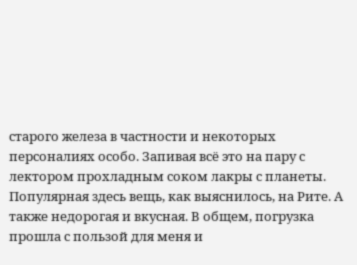старого железа в частности и некоторых персоналиях особо. Запивая всё это на пару с лектором прохладным соком лакры с планеты. Популярная здесь вещь, как выяснилось, на Рите. А также недорогая и вкусная. В общем, погрузка прошла с пользой для меня и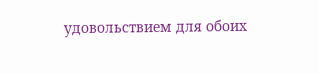удовольствием для обоих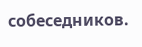собеседников.